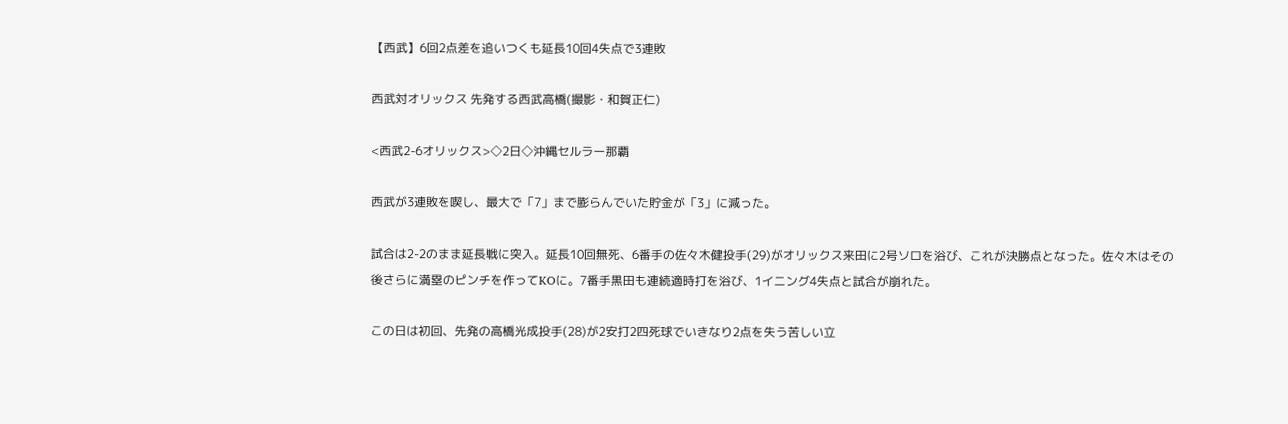【西武】6回2点差を追いつくも延長10回4失点で3連敗

西武対オリックス 先発する西武高橋(撮影・和賀正仁)

<西武2-6オリックス>◇2日◇沖縄セルラー那覇

西武が3連敗を喫し、最大で「7」まで膨らんでいた貯金が「3」に減った。

試合は2-2のまま延長戦に突入。延長10回無死、6番手の佐々木健投手(29)がオリックス来田に2号ソロを浴び、これが決勝点となった。佐々木はその後さらに満塁のピンチを作ってKOに。7番手黒田も連続適時打を浴び、1イニング4失点と試合が崩れた。

この日は初回、先発の高橋光成投手(28)が2安打2四死球でいきなり2点を失う苦しい立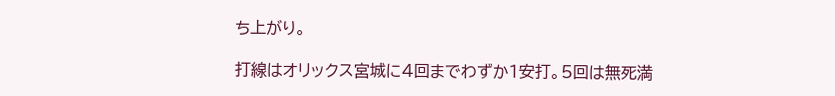ち上がり。

打線はオリックス宮城に4回までわずか1安打。5回は無死満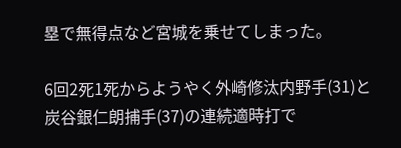塁で無得点など宮城を乗せてしまった。

6回2死1死からようやく外崎修汰内野手(31)と炭谷銀仁朗捕手(37)の連続適時打で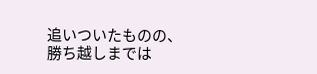追いついたものの、勝ち越しまでは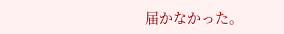届かなかった。